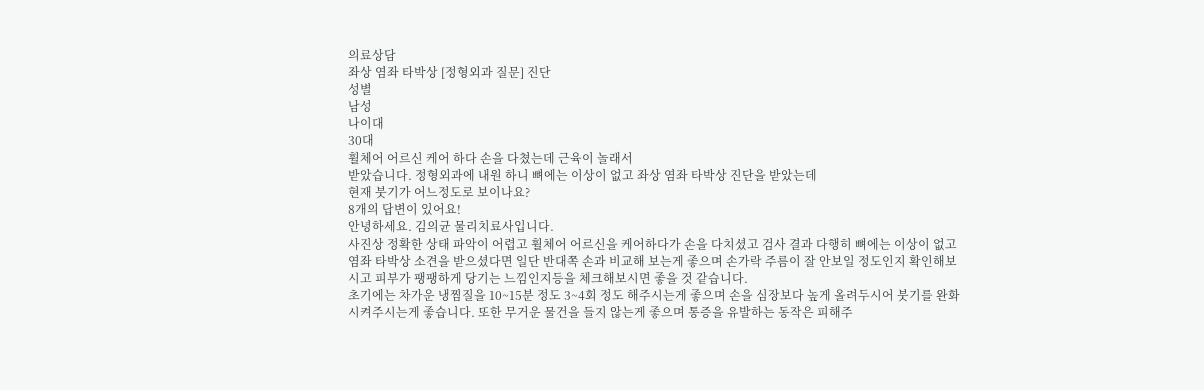의료상담
좌상 염좌 타박상 [정형외과 질문] 진단
성별
남성
나이대
30대
휠체어 어르신 케어 하다 손을 다쳤는데 근육이 놀래서
받았습니다. 정형외과에 내원 하니 뼈에는 이상이 없고 좌상 염좌 타박상 진단을 받았는데
현재 붓기가 어느정도로 보이나요?
8개의 답변이 있어요!
안녕하세요. 김의균 물리치료사입니다.
사진상 정확한 상태 파악이 어렵고 휠체어 어르신을 케어하다가 손을 다치셨고 검사 결과 다행히 뼈에는 이상이 없고 염좌 타박상 소견을 받으셨다면 일단 반대쪽 손과 비교해 보는게 좋으며 손가락 주름이 잘 안보일 정도인지 확인해보시고 피부가 팽팽하게 당기는 느낌인지등을 체크해보시면 좋을 것 같습니다.
초기에는 차가운 냉찜질을 10~15분 정도 3~4회 정도 해주시는게 좋으며 손을 심장보다 높게 올려두시어 붓기를 완화시켜주시는게 좋습니다. 또한 무거운 물건을 들지 않는게 좋으며 통증을 유발하는 동작은 피해주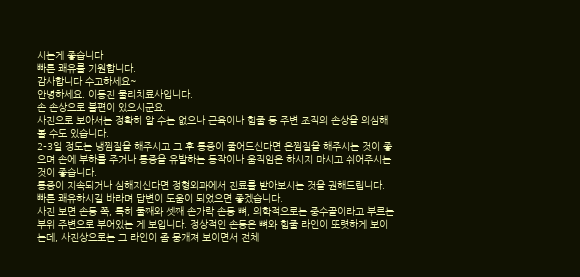시는게 좋습니다
빠른 쾌유를 기원합니다.
감사합니다 수고하세요~
안녕하세요. 이동진 물리치료사입니다.
손 손상으로 불편이 있으시군요.
사진으로 보아서는 정확히 알 수는 없으나 근육이나 힘줄 등 주변 조직의 손상을 의심해 볼 수도 있습니다.
2-3일 정도는 냉찜질을 해주시고 그 후 통증이 줄어드신다면 온찜질을 해주시는 것이 좋으며 손에 부하를 주거나 통증을 유발하는 동작이나 움직임은 하시지 마시고 쉬어주시는 것이 좋습니다.
통증이 지속되거나 심해지신다면 정형외과에서 진료를 받아보시는 것을 권해드립니다.
빠른 쾌유하시길 바라며 답변이 도움이 되었으면 좋겠습니다.
사진 보면 손등 쪽, 특히 둘째와 셋째 손가락 손등 뼈, 의학적으로는 중수골이라고 부르는 부위 주변으로 부어있는 게 보입니다. 정상적인 손등은 뼈와 힘줄 라인이 또렷하게 보이는데, 사진상으로는 그 라인이 좀 뭉개져 보이면서 전체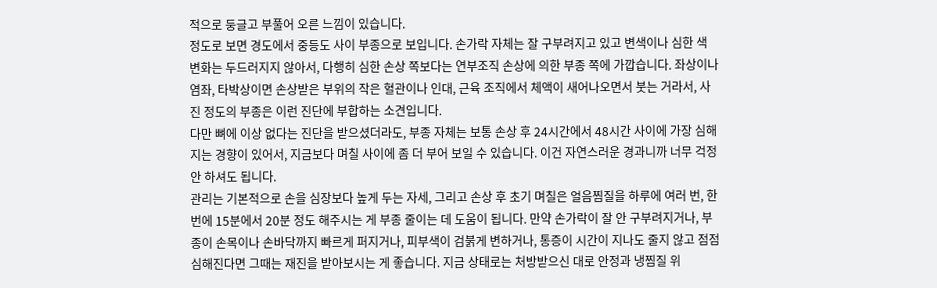적으로 둥글고 부풀어 오른 느낌이 있습니다.
정도로 보면 경도에서 중등도 사이 부종으로 보입니다. 손가락 자체는 잘 구부려지고 있고 변색이나 심한 색 변화는 두드러지지 않아서, 다행히 심한 손상 쪽보다는 연부조직 손상에 의한 부종 쪽에 가깝습니다. 좌상이나 염좌, 타박상이면 손상받은 부위의 작은 혈관이나 인대, 근육 조직에서 체액이 새어나오면서 붓는 거라서, 사진 정도의 부종은 이런 진단에 부합하는 소견입니다.
다만 뼈에 이상 없다는 진단을 받으셨더라도, 부종 자체는 보통 손상 후 24시간에서 48시간 사이에 가장 심해지는 경향이 있어서, 지금보다 며칠 사이에 좀 더 부어 보일 수 있습니다. 이건 자연스러운 경과니까 너무 걱정 안 하셔도 됩니다.
관리는 기본적으로 손을 심장보다 높게 두는 자세, 그리고 손상 후 초기 며칠은 얼음찜질을 하루에 여러 번, 한 번에 15분에서 20분 정도 해주시는 게 부종 줄이는 데 도움이 됩니다. 만약 손가락이 잘 안 구부려지거나, 부종이 손목이나 손바닥까지 빠르게 퍼지거나, 피부색이 검붉게 변하거나, 통증이 시간이 지나도 줄지 않고 점점 심해진다면 그때는 재진을 받아보시는 게 좋습니다. 지금 상태로는 처방받으신 대로 안정과 냉찜질 위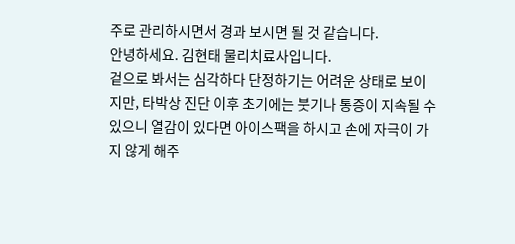주로 관리하시면서 경과 보시면 될 것 같습니다.
안녕하세요. 김현태 물리치료사입니다.
겉으로 봐서는 심각하다 단정하기는 어려운 상태로 보이지만, 타박상 진단 이후 초기에는 붓기나 통증이 지속될 수 있으니 열감이 있다면 아이스팩을 하시고 손에 자극이 가지 않게 해주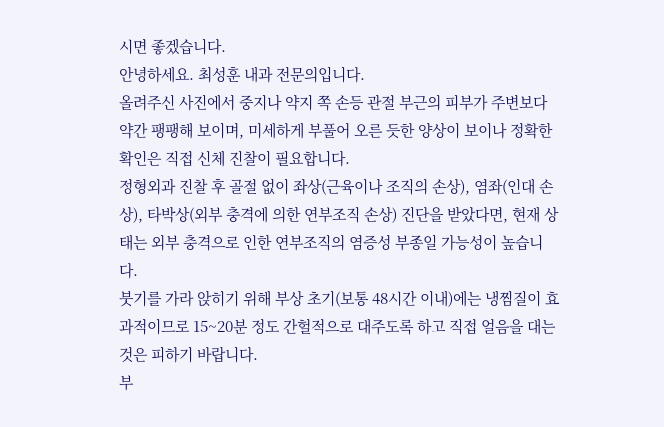시면 좋겠습니다.
안녕하세요. 최성훈 내과 전문의입니다.
올려주신 사진에서 중지나 약지 쪽 손등 관절 부근의 피부가 주변보다 약간 팽팽해 보이며, 미세하게 부풀어 오른 듯한 양상이 보이나 정확한 확인은 직접 신체 진찰이 필요합니다.
정형외과 진찰 후 골절 없이 좌상(근육이나 조직의 손상), 염좌(인대 손상), 타박상(외부 충격에 의한 연부조직 손상) 진단을 받았다면, 현재 상태는 외부 충격으로 인한 연부조직의 염증성 부종일 가능성이 높습니다.
붓기를 가라 앉히기 위해 부상 초기(보통 48시간 이내)에는 냉찜질이 효과적이므로 15~20분 정도 간헐적으로 대주도록 하고 직접 얼음을 대는 것은 피하기 바랍니다.
부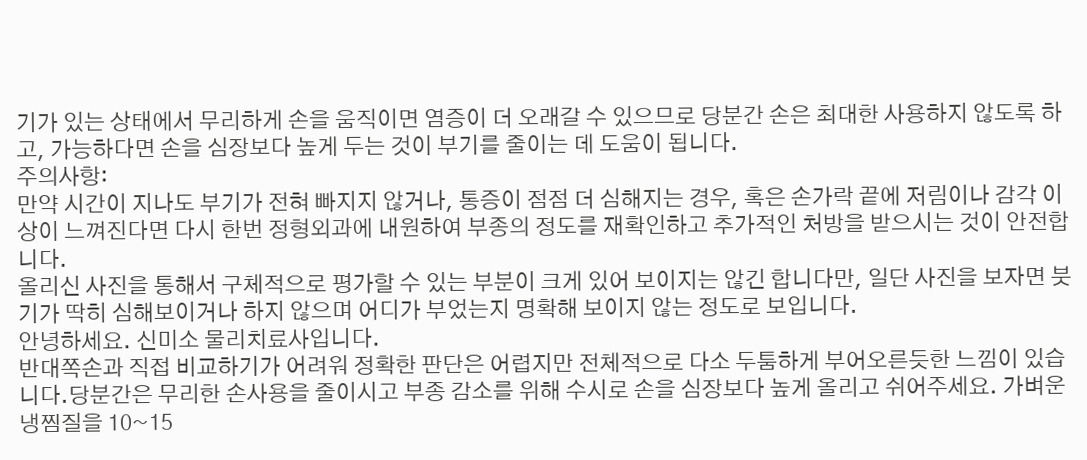기가 있는 상태에서 무리하게 손을 움직이면 염증이 더 오래갈 수 있으므로 당분간 손은 최대한 사용하지 않도록 하고, 가능하다면 손을 심장보다 높게 두는 것이 부기를 줄이는 데 도움이 됩니다.
주의사항:
만약 시간이 지나도 부기가 전혀 빠지지 않거나, 통증이 점점 더 심해지는 경우, 혹은 손가락 끝에 저림이나 감각 이상이 느껴진다면 다시 한번 정형외과에 내원하여 부종의 정도를 재확인하고 추가적인 처방을 받으시는 것이 안전합니다.
올리신 사진을 통해서 구체적으로 평가할 수 있는 부분이 크게 있어 보이지는 않긴 합니다만, 일단 사진을 보자면 붓기가 딱히 심해보이거나 하지 않으며 어디가 부었는지 명확해 보이지 않는 정도로 보입니다.
안녕하세요. 신미소 물리치료사입니다.
반대쪽손과 직접 비교하기가 어려워 정확한 판단은 어렵지만 전체적으로 다소 두툼하게 부어오른듯한 느낌이 있습니다.당분간은 무리한 손사용을 줄이시고 부종 감소를 위해 수시로 손을 심장보다 높게 올리고 쉬어주세요. 가벼운 냉찜질을 10~15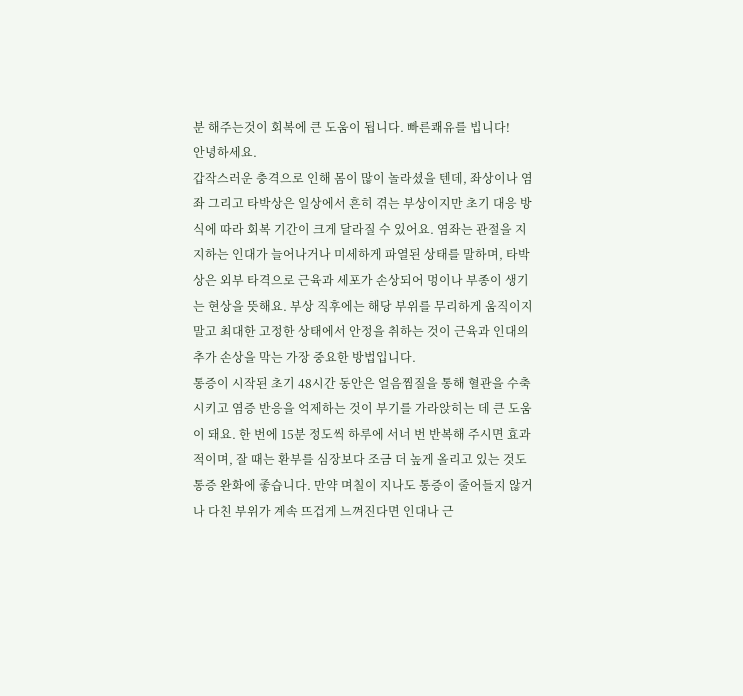분 해주는것이 회복에 큰 도움이 됩니다. 빠른쾌유를 빕니다!
안녕하세요.
갑작스러운 충격으로 인해 몸이 많이 놀라셨을 텐데, 좌상이나 염좌 그리고 타박상은 일상에서 흔히 겪는 부상이지만 초기 대응 방식에 따라 회복 기간이 크게 달라질 수 있어요. 염좌는 관절을 지지하는 인대가 늘어나거나 미세하게 파열된 상태를 말하며, 타박상은 외부 타격으로 근육과 세포가 손상되어 멍이나 부종이 생기는 현상을 뜻해요. 부상 직후에는 해당 부위를 무리하게 움직이지 말고 최대한 고정한 상태에서 안정을 취하는 것이 근육과 인대의 추가 손상을 막는 가장 중요한 방법입니다.
통증이 시작된 초기 48시간 동안은 얼음찜질을 통해 혈관을 수축시키고 염증 반응을 억제하는 것이 부기를 가라앉히는 데 큰 도움이 돼요. 한 번에 15분 정도씩 하루에 서너 번 반복해 주시면 효과적이며, 잘 때는 환부를 심장보다 조금 더 높게 올리고 있는 것도 통증 완화에 좋습니다. 만약 며칠이 지나도 통증이 줄어들지 않거나 다친 부위가 계속 뜨겁게 느껴진다면 인대나 근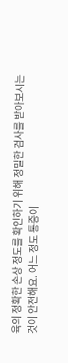육의 정확한 손상 정도를 확인하기 위해 정밀한 검사를 받아보시는 것이 안전해요. 어느 정도 통증이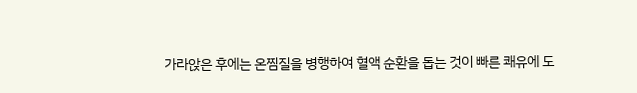가라앉은 후에는 온찜질을 병행하여 혈액 순환을 돕는 것이 빠른 쾌유에 도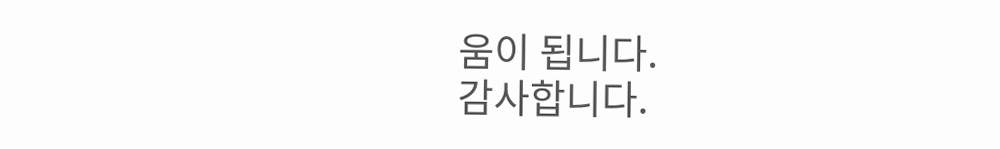움이 됩니다.
감사합니다.